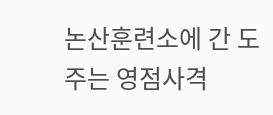논산훈련소에 간 도주는 영점사격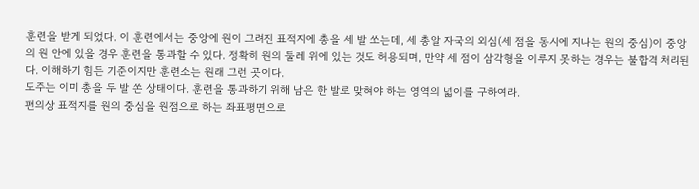훈련을 받게 되었다. 이 훈련에서는 중앙에 원이 그려진 표적지에 총을 세 발 쏘는데, 세 총알 자국의 외심(세 점을 동시에 지나는 원의 중심)이 중앙의 원 안에 있을 경우 훈련을 통과할 수 있다. 정확히 원의 둘레 위에 있는 것도 허용되며, 만약 세 점이 삼각형을 이루지 못하는 경우는 불합격 처리된다. 이해하기 힘든 기준이지만 훈련소는 원래 그런 곳이다.
도주는 이미 총을 두 발 쏜 상태이다. 훈련을 통과하기 위해 남은 한 발로 맞혀야 하는 영역의 넓이를 구하여라.
편의상 표적지를 원의 중심을 원점으로 하는 좌표평면으로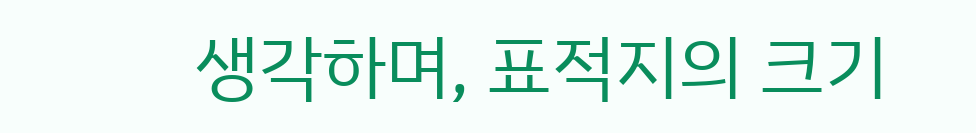생각하며, 표적지의 크기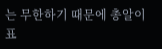는 무한하기 때문에 총알이 표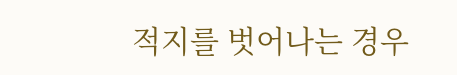적지를 벗어나는 경우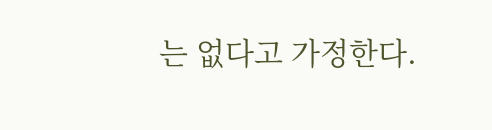는 없다고 가정한다.